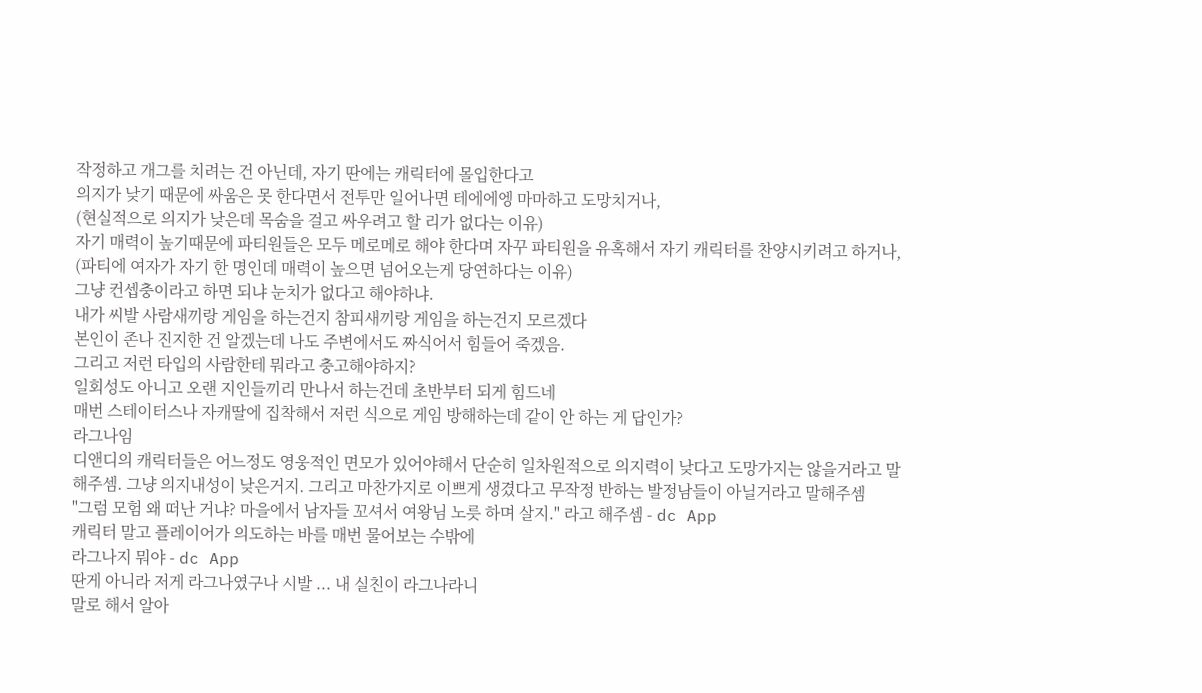작정하고 개그를 치려는 건 아닌데, 자기 딴에는 캐릭터에 몰입한다고
의지가 낮기 때문에 싸움은 못 한다면서 전투만 일어나면 테에에엥 마마하고 도망치거나,
(현실적으로 의지가 낮은데 목숨을 걸고 싸우려고 할 리가 없다는 이유)
자기 매력이 높기때문에 파티원들은 모두 메로메로 해야 한다며 자꾸 파티원을 유혹해서 자기 캐릭터를 찬양시키려고 하거나,
(파티에 여자가 자기 한 명인데 매력이 높으면 넘어오는게 당연하다는 이유)
그냥 컨셉충이라고 하면 되냐 눈치가 없다고 해야하냐.
내가 씨발 사람새끼랑 게임을 하는건지 참피새끼랑 게임을 하는건지 모르겠다
본인이 존나 진지한 건 알겠는데 나도 주변에서도 짜식어서 힘들어 죽겠음.
그리고 저런 타입의 사람한테 뭐라고 충고해야하지?
일회성도 아니고 오랜 지인들끼리 만나서 하는건데 초반부터 되게 힘드네
매번 스테이터스나 자캐딸에 집착해서 저런 식으로 게임 방해하는데 같이 안 하는 게 답인가?
라그나임
디앤디의 캐릭터들은 어느정도 영웅적인 면모가 있어야해서 단순히 일차원적으로 의지력이 낮다고 도망가지는 않을거라고 말해주셈. 그냥 의지내성이 낮은거지. 그리고 마찬가지로 이쁘게 생겼다고 무작정 반하는 발정남들이 아닐거라고 말해주셈
"그럼 모험 왜 떠난 거냐? 마을에서 남자들 꼬셔서 여왕님 노릇 하며 살지." 라고 해주셈 - dc App
캐릭터 말고 플레이어가 의도하는 바를 매번 물어보는 수밖에
라그나지 뭐야 - dc App
딴게 아니라 저게 라그나였구나 시발 ... 내 실친이 라그나라니
말로 해서 알아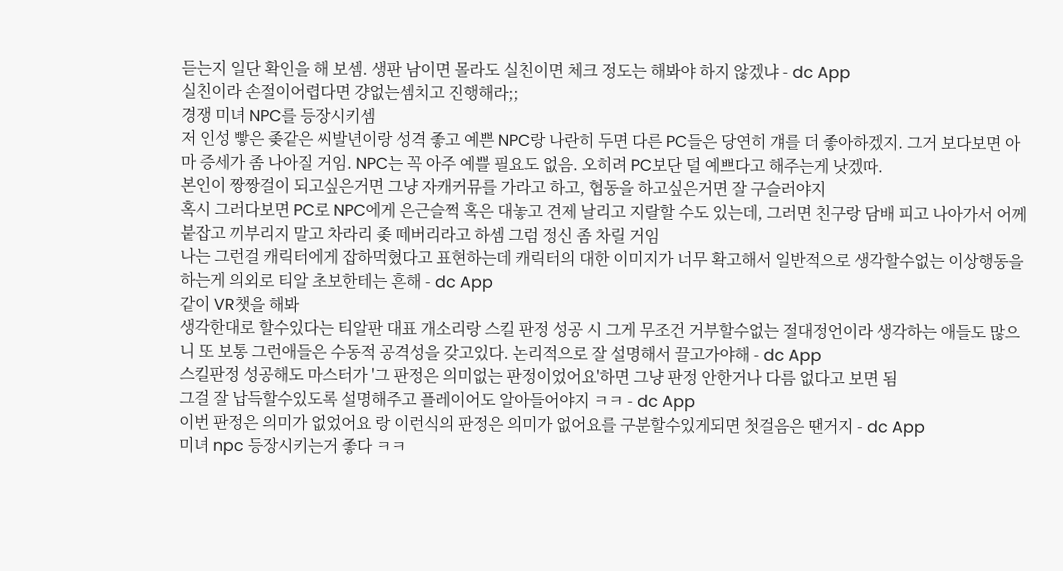듣는지 일단 확인을 해 보셈. 생판 남이면 몰라도 실친이면 체크 정도는 해봐야 하지 않겠냐 - dc App
실친이라 손절이어렵다면 걍없는셈치고 진행해라;;
경쟁 미녀 NPC를 등장시키셈
저 인성 빻은 좆같은 씨발년이랑 성격 좋고 예쁜 NPC랑 나란히 두면 다른 PC들은 당연히 걔를 더 좋아하겠지. 그거 보다보면 아마 증세가 좀 나아질 거임. NPC는 꼭 아주 예쁠 필요도 없음. 오히려 PC보단 덜 예쁘다고 해주는게 낫겠따.
본인이 짱짱걸이 되고싶은거면 그냥 자캐커뮤를 가라고 하고, 협동을 하고싶은거면 잘 구슬러야지
혹시 그러다보면 PC로 NPC에게 은근슬쩍 혹은 대놓고 견제 날리고 지랄할 수도 있는데, 그러면 친구랑 담배 피고 나아가서 어께 붙잡고 끼부리지 말고 차라리 좆 떼버리라고 하셈 그럼 정신 좀 차릴 거임
나는 그런걸 캐릭터에게 잡하먹혔다고 표현하는데 캐릭터의 대한 이미지가 너무 확고해서 일반적으로 생각할수없는 이상행동을 하는게 의외로 티알 초보한테는 흔해 - dc App
같이 VR챗을 해봐
생각한대로 할수있다는 티알판 대표 개소리랑 스킬 판정 성공 시 그게 무조건 거부할수없는 절대정언이라 생각하는 애들도 많으니 또 보통 그런애들은 수동적 공격성을 갖고있다. 논리적으로 잘 설명해서 끌고가야해 - dc App
스킬판정 성공해도 마스터가 '그 판정은 의미없는 판정이었어요'하면 그냥 판정 안한거나 다름 없다고 보면 됨
그걸 잘 납득할수있도록 설명해주고 플레이어도 알아들어야지 ㅋㅋ - dc App
이번 판정은 의미가 없었어요 랑 이런식의 판정은 의미가 없어요를 구분할수있게되면 첫걸음은 땐거지 - dc App
미녀 npc 등장시키는거 좋다 ㅋㅋ